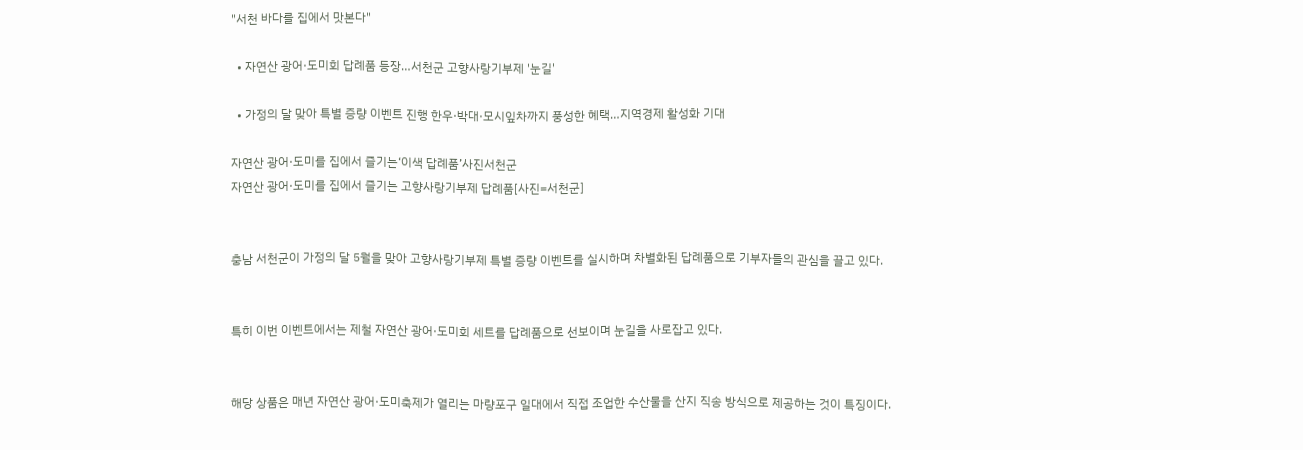"서천 바다를 집에서 맛본다"

  • 자연산 광어·도미회 답례품 등장…서천군 고향사랑기부제 '눈길'

  • 가정의 달 맞아 특별 증량 이벤트 진행 한우·박대·모시잎차까지 풍성한 혜택…지역경제 활성화 기대

자연산 광어·도미를 집에서 즐기는‘이색 답례품’사진서천군
자연산 광어·도미를 집에서 즐기는 고향사랑기부제 답례품[사진=서천군]


충남 서천군이 가정의 달 5월을 맞아 고향사랑기부제 특별 증량 이벤트를 실시하며 차별화된 답례품으로 기부자들의 관심을 끌고 있다.


특히 이번 이벤트에서는 제철 자연산 광어·도미회 세트를 답례품으로 선보이며 눈길을 사로잡고 있다.


해당 상품은 매년 자연산 광어·도미축제가 열리는 마량포구 일대에서 직접 조업한 수산물을 산지 직송 방식으로 제공하는 것이 특징이다.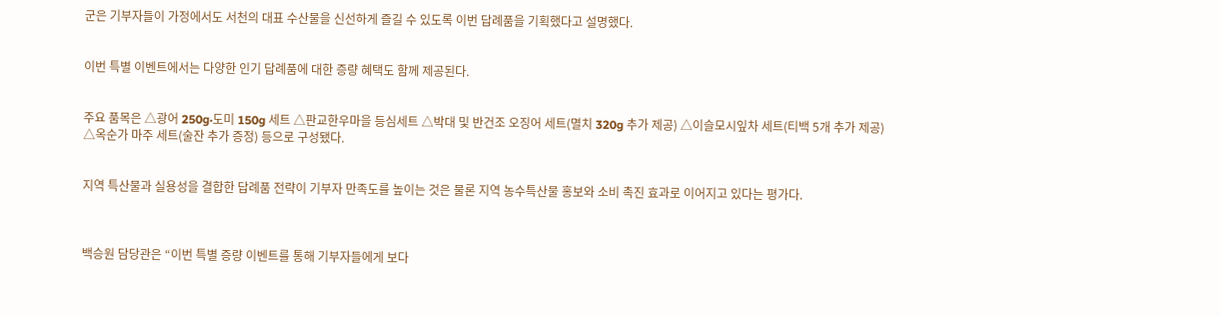군은 기부자들이 가정에서도 서천의 대표 수산물을 신선하게 즐길 수 있도록 이번 답례품을 기획했다고 설명했다.


이번 특별 이벤트에서는 다양한 인기 답례품에 대한 증량 혜택도 함께 제공된다.


주요 품목은 △광어 250g·도미 150g 세트 △판교한우마을 등심세트 △박대 및 반건조 오징어 세트(멸치 320g 추가 제공) △이슬모시잎차 세트(티백 5개 추가 제공) △옥순가 마주 세트(술잔 추가 증정) 등으로 구성됐다.


지역 특산물과 실용성을 결합한 답례품 전략이 기부자 만족도를 높이는 것은 물론 지역 농수특산물 홍보와 소비 촉진 효과로 이어지고 있다는 평가다.



백승원 담당관은 “이번 특별 증량 이벤트를 통해 기부자들에게 보다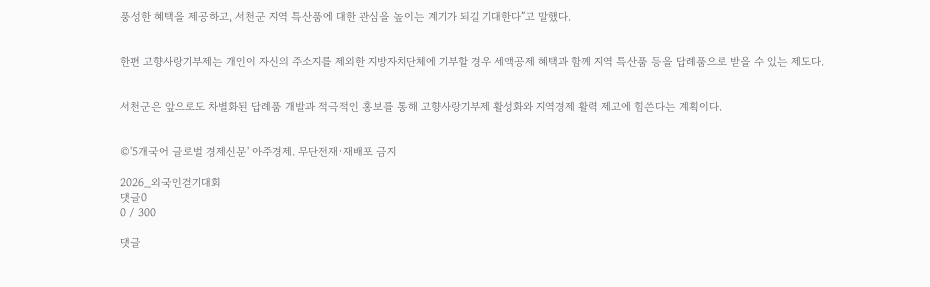풍성한 혜택을 제공하고, 서천군 지역 특산품에 대한 관심을 높이는 계기가 되길 기대한다”고 말했다.


한편 고향사랑기부제는 개인이 자신의 주소지를 제외한 지방자치단체에 기부할 경우 세액공제 혜택과 함께 지역 특산품 등을 답례품으로 받을 수 있는 제도다.


서천군은 앞으로도 차별화된 답례품 개발과 적극적인 홍보를 통해 고향사랑기부제 활성화와 지역경제 활력 제고에 힘쓴다는 계획이다.


©'5개국어 글로벌 경제신문' 아주경제. 무단전재·재배포 금지

2026_외국인걷기대회
댓글0
0 / 300

댓글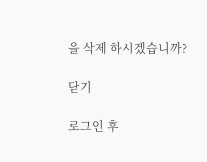을 삭제 하시겠습니까?

닫기

로그인 후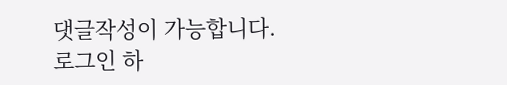댓글작성이 가능합니다.
로그인 하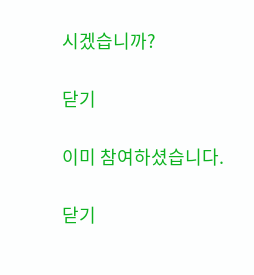시겠습니까?

닫기

이미 참여하셨습니다.

닫기